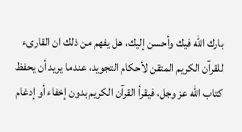بارك الله فيك وأحسن إليك، هل يفهم من ذلك ان القارىء للقرآن الكريم المتقن لأحكام التجويد، عندما يريد أن يحفظ كتاب الله عز وجل، فيقرأ القرآن الكريم بدون إخفاء أو إدغام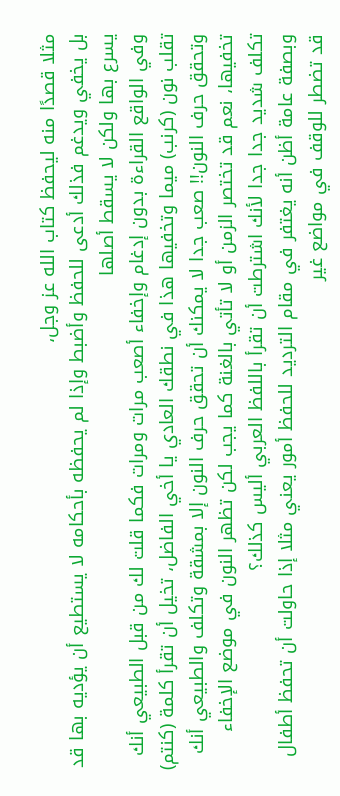مثلا قصدًا منه ليحفظ كتاب الله عز وجل،
بل يخفي ويدغم فذلك أدعى للحفظ وأضبط وإذا لم يحفظه بأحكامه لا يستطيع أن يؤديه بها قد يسرع بها ولكن لا يسقط أصلها
وفي الواقع القراءة بدون إدغام وإخفاء أصعب مرات ومرات فكما قلت لك من قبل الطبيعي أنك تقلب نون (كرنب) ميما وتخفيها هذا في نطقك العادي يا أخي الفاضل، تخيل أن تقرأ كلمة (كنتم) وتحقق حرف النون!! صعب جدا لا يمكنك أن تحقق حرف النون إلا بمشقة وتكلف والطبيعي أنك تخفيها، نعم قد تختصر الزمن أو لا تأتي بالغنة كما يجب لكن تظهر النون في موضع الإخفاء تكلف شديد جدا جدا لأنك اشترطت أن تقرأ باللفظ العربي أليس كذلك؟
وبصفة عامة أظن أنه يغتفر في مقام الترديد للحفظ أمور يعني مثلا إذا حاولت أن تحفظ أطفال قد تضطر للوقف في مواضع غير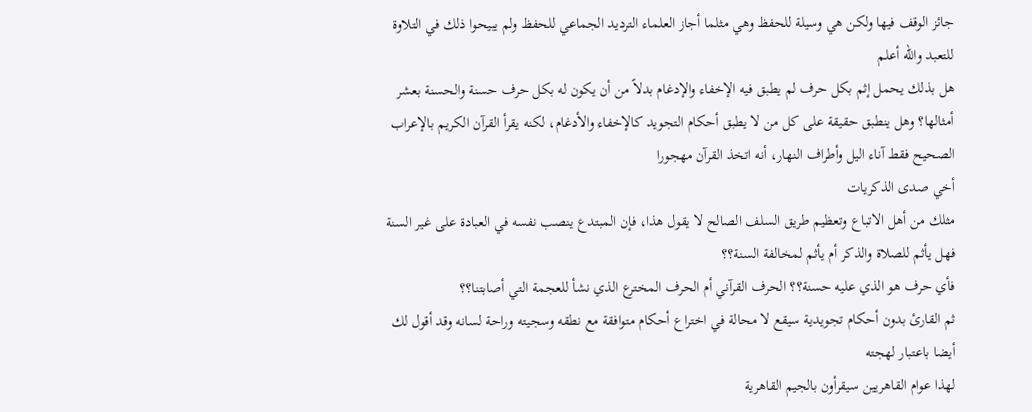جائز الوقف فيها ولكن هي وسيلة للحفظ وهي مثلما أجاز العلماء الترديد الجماعي للحفظ ولم يبيحوا ذلك في التلاوة للتعبد والله أعلم
هل بذلك يحمل إثم بكل حرف لم يطبق فيه الإخفاء والإدغام بدلاً من أن يكون له بكل حرف حسنة والحسنة بعشر أمثالها؟ وهل ينطبق حقيقة على كل من لا يطبق أحكام التجويد كالإخفاء والأدغام، لكنه يقرأ القرآن الكريم بالإعراب الصحيح فقط آناء اليل وأطراف النهار، أنه اتخذ القرآن مهجورا
أخي صدى الذكريات
مثلك من أهل الاتباع وتعظيم طريق السلف الصالح لا يقول هذا، فإن المبتدع ينصب نفسه في العبادة على غير السنة فهل يأثم للصلاة والذكر أم يأثم لمخالفة السنة؟؟
فأي حرف هو الذي عليه حسنة؟؟ الحرف القرآني أم الحرف المخترع الذي نشأ للعجمة التي أصابتنا؟؟
ثم القارئ بدون أحكام تجويدية سيقع لا محالة في اختراع أحكام متوافقة مع نطقه وسجيته وراحة لسانه وقد أقول لك أيضا باعتبار لهجته
لهذا عوام القاهريين سيقرأون بالجيم القاهرية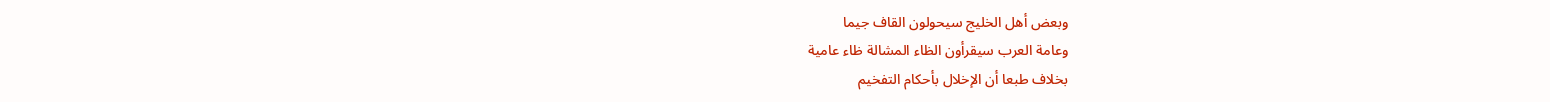وبعض أهل الخليج سيحولون القاف جيما
وعامة العرب سيقرأون الظاء المشالة ظاء عامية
بخلاف طبعا أن الإخلال بأحكام التفخيم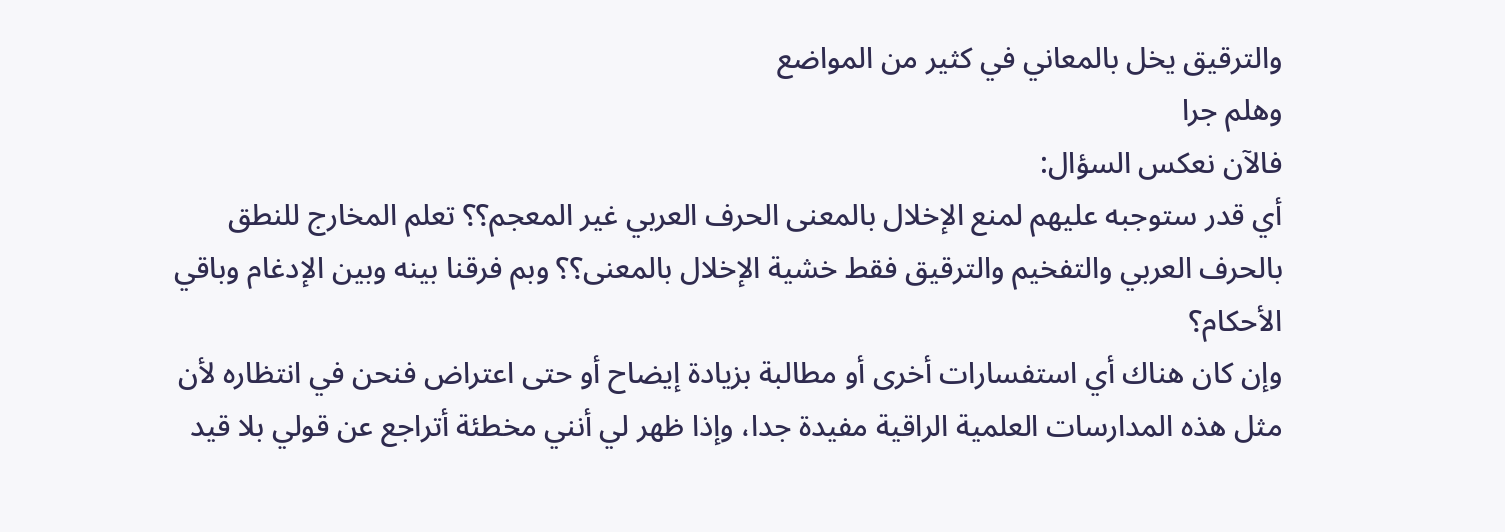والترقيق يخل بالمعاني في كثير من المواضع
وهلم جرا
فالآن نعكس السؤال:
أي قدر ستوجبه عليهم لمنع الإخلال بالمعنى الحرف العربي غير المعجم؟؟ تعلم المخارج للنطق بالحرف العربي والتفخيم والترقيق فقط خشية الإخلال بالمعنى؟؟ وبم فرقنا بينه وبين الإدغام وباقي الأحكام؟
وإن كان هناك أي استفسارات أخرى أو مطالبة بزيادة إيضاح أو حتى اعتراض فنحن في انتظاره لأن مثل هذه المدارسات العلمية الراقية مفيدة جدا، وإذا ظهر لي أنني مخطئة أتراجع عن قولي بلا قيد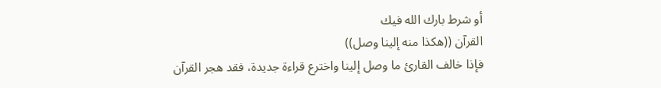أو شرط بارك الله فيك
القرآن ((هكذا منه إلينا وصل))
فإذا خالف القارئ ما وصل إلينا واخترع قراءة جديدة، فقد هجر القرآن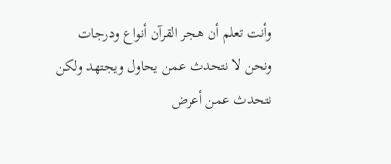وأنت تعلم أن هجر القرآن أنواع ودرجات
ونحن لا نتحدث عمن يحاول ويجتهد ولكن نتحدث عمن أعرض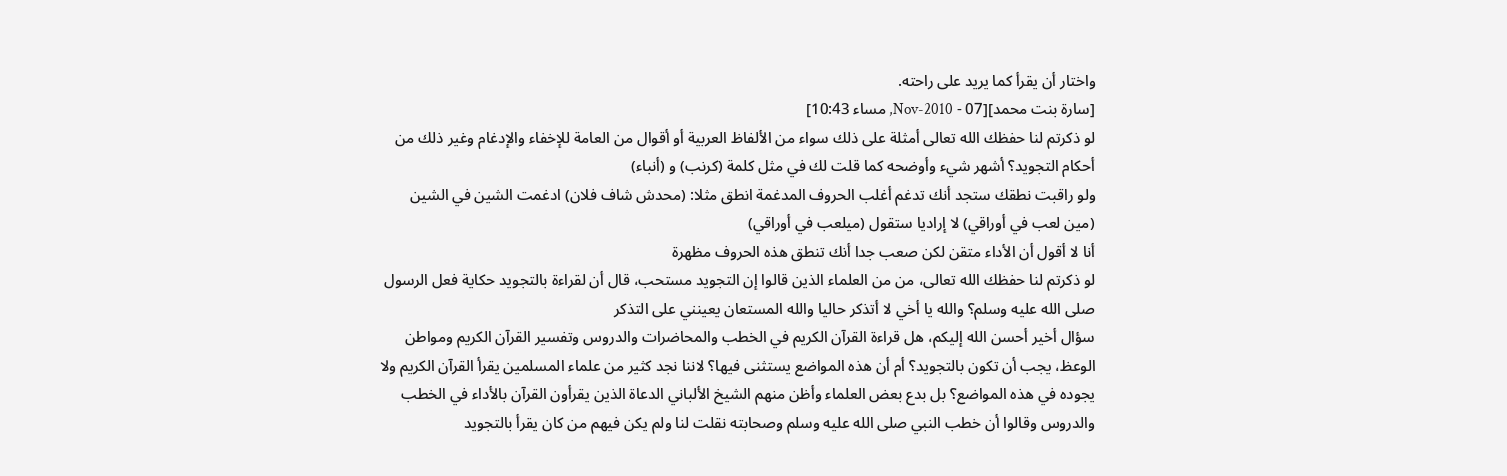واختار أن يقرأ كما يريد على راحته.
[سارة بنت محمد][07 - Nov-2010, مساء 10:43]
لو ذكرتم لنا حفظك الله تعالى أمثلة على ذلك سواء من الألفاظ العربية أو أقوال من العامة للإخفاء والإدغام وغير ذلك من أحكام التجويد؟ أشهر شيء وأوضحه كما قلت لك في مثل كلمة (كرنب) و (أنباء)
ولو راقبت نطقك ستجد أنك تدغم أغلب الحروف المدغمة انطق مثلا: (محدش شاف فلان) ادغمت الشين في الشين
(مين لعب في أوراقي) لا إراديا ستقول (ميلعب في أوراقي)
أنا لا أقول أن الأداء متقن لكن صعب جدا أنك تنطق هذه الحروف مظهرة
لو ذكرتم لنا حفظك الله تعالى، من من العلماء الذين قالوا إن التجويد مستحب، قال أن لقراءة بالتجويد حكاية فعل الرسول صلى الله عليه وسلم؟ والله يا أخي لا أتذكر حاليا والله المستعان يعينني على التذكر
سؤال أخير أحسن الله إليكم، هل قراءة القرآن الكريم في الخطب والمحاضرات والدروس وتفسير القرآن الكريم ومواطن الوعظ، يجب أن تكون بالتجويد؟ أم أن هذه المواضع يستثنى فيها؟ لاننا نجد كثير من علماء المسلمين يقرأ القرآن الكريم ولا يجوده في هذه المواضع؟ بل بدع بعض العلماء وأظن منهم الشيخ الألباني الدعاة الذين يقرأون القرآن بالأداء في الخطب والدروس وقالوا أن خطب النبي صلى الله عليه وسلم وصحابته نقلت لنا ولم يكن فيهم من كان يقرأ بالتجويد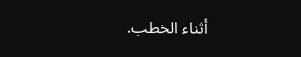أثناء الخطب.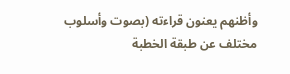وأظنهم يعنون قراءته (بصوت وأسلوب مختلف عن طبقة الخطبة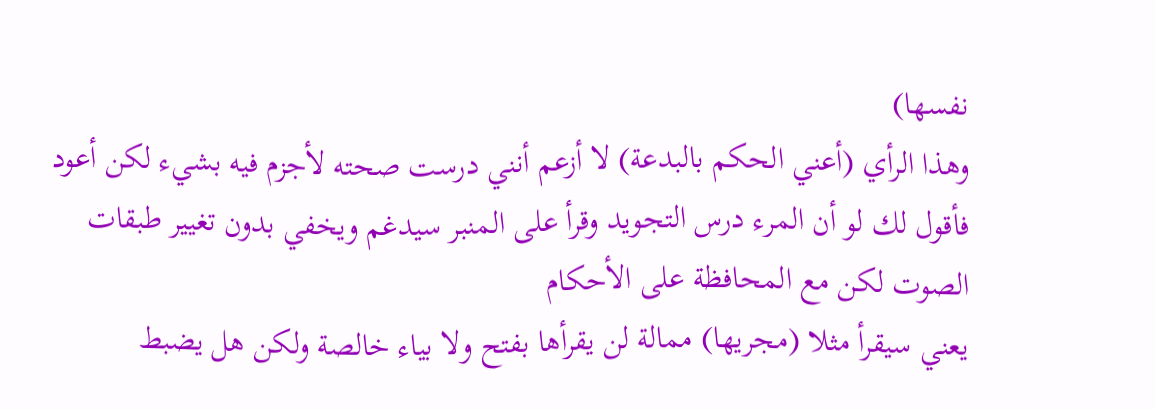نفسها)
وهذا الرأي (أعني الحكم بالبدعة) لا أزعم أنني درست صحته لأجزم فيه بشيء لكن أعود فأقول لك لو أن المرء درس التجويد وقرأ على المنبر سيدغم ويخفي بدون تغيير طبقات الصوت لكن مع المحافظة على الأحكام
يعني سيقرأ مثلا (مجريها) ممالة لن يقرأها بفتح ولا بياء خالصة ولكن هل يضبط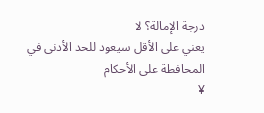درجة الإمالة؟ لا
يعني على الأقل سيعود للحد الأدنى في المحافطة على الأحكام
¥